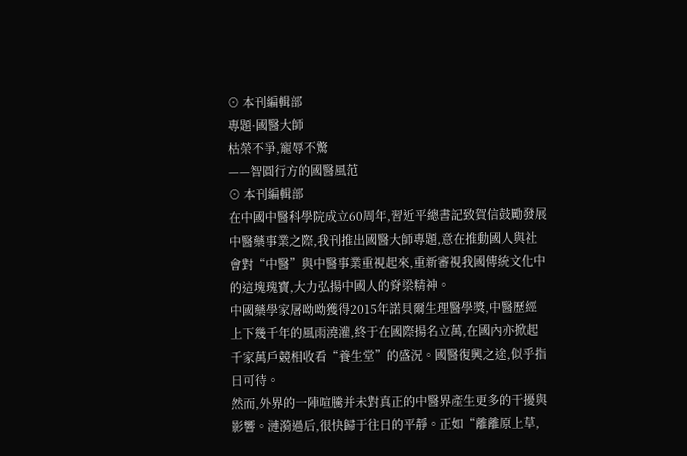⊙ 本刊編輯部
專題·國醫大師
枯榮不爭,寵辱不驚
——智圓行方的國醫風范
⊙ 本刊編輯部
在中國中醫科學院成立60周年,習近平總書記致賀信鼓勵發展中醫藥事業之際,我刊推出國醫大師專題,意在推動國人與社會對“中醫”與中醫事業重視起來,重新審視我國傳統文化中的這塊瑰寶,大力弘揚中國人的脊梁精神。
中國藥學家屠呦呦獲得2015年諾貝爾生理醫學獎,中醫歷經上下幾千年的風雨澆灌,終于在國際揚名立萬,在國內亦掀起千家萬戶競相收看“養生堂”的盛況。國醫復興之途,似乎指日可待。
然而,外界的一陣喧騰并未對真正的中醫界產生更多的干擾與影響。漣漪過后,很快歸于往日的平靜。正如“離離原上草,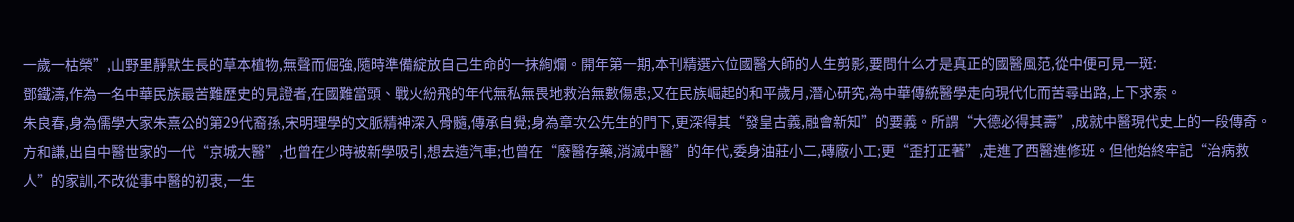一歲一枯榮”,山野里靜默生長的草本植物,無聲而倔強,隨時準備綻放自己生命的一抹絢爛。開年第一期,本刊精選六位國醫大師的人生剪影,要問什么才是真正的國醫風范,從中便可見一斑:
鄧鐵濤,作為一名中華民族最苦難歷史的見證者,在國難當頭、戰火紛飛的年代無私無畏地救治無數傷患;又在民族崛起的和平歲月,潛心研究,為中華傳統醫學走向現代化而苦尋出路,上下求索。
朱良春,身為儒學大家朱熹公的第29代裔孫,宋明理學的文脈精神深入骨髓,傳承自覺;身為章次公先生的門下,更深得其“發皇古義,融會新知”的要義。所謂“大德必得其壽”,成就中醫現代史上的一段傳奇。
方和謙,出自中醫世家的一代“京城大醫”,也曾在少時被新學吸引,想去造汽車;也曾在“廢醫存藥,消滅中醫”的年代,委身油莊小二,磚廠小工;更“歪打正著”,走進了西醫進修班。但他始終牢記“治病救人”的家訓,不改從事中醫的初衷,一生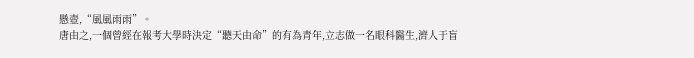懸壺,“風風雨雨”。
唐由之,一個曾經在報考大學時決定“聽天由命”的有為青年,立志做一名眼科醫生,濟人于盲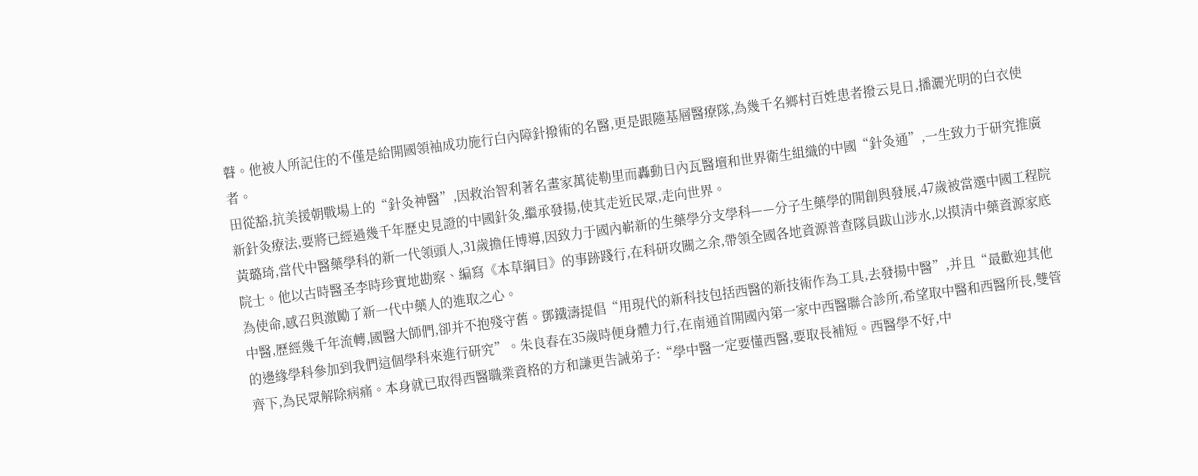瞽。他被人所記住的不僅是給開國領袖成功施行白內障針撥術的名醫,更是跟隨基層醫療隊,為幾千名鄉村百姓患者撥云見日,播灑光明的白衣使者。
田從豁,抗美援朝戰場上的“針灸神醫”,因救治智利著名畫家萬徒勒里而轟動日內瓦醫壇和世界衛生組織的中國“針灸通”,一生致力于研究推廣新針灸療法,要將已經過幾千年歷史見證的中國針灸,繼承發揚,使其走近民眾,走向世界。
黃璐琦,當代中醫藥學科的新一代領頭人,31歲擔任博導,因致力于國內嶄新的生藥學分支學科——分子生藥學的開創與發展,47歲被當選中國工程院院士。他以古時醫圣李時珍實地勘察、編寫《本草綱目》的事跡踐行,在科研攻關之余,帶領全國各地資源普查隊員跋山涉水,以摸清中藥資源家底為使命,感召與激勵了新一代中藥人的進取之心。
中醫,歷經幾千年流轉,國醫大師們,卻并不抱殘守舊。鄧鐵濤提倡“用現代的新科技包括西醫的新技術作為工具,去發揚中醫”,并且“最歡迎其他的邊緣學科參加到我們這個學科來進行研究”。朱良春在35歲時便身體力行,在南通首開國內第一家中西醫聯合診所,希望取中醫和西醫所長,雙管齊下,為民眾解除病痛。本身就已取得西醫職業資格的方和謙更告誡弟子:“學中醫一定要懂西醫,要取長補短。西醫學不好,中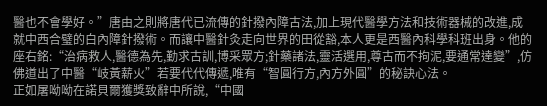醫也不會學好。”唐由之則將唐代已流傳的針撥內障古法,加上現代醫學方法和技術器械的改進,成就中西合璧的白內障針撥術。而讓中醫針灸走向世界的田從豁,本人更是西醫內科學科班出身。他的座右銘:“治病救人,醫德為先,勤求古訓,博采眾方;針藥諸法,靈活選用,尊古而不拘泥,要通常達變”,仿佛道出了中醫“岐黃薪火”若要代代傳遞,唯有“智圓行方,內方外圓”的秘訣心法。
正如屠呦呦在諾貝爾獲獎致辭中所說,“中國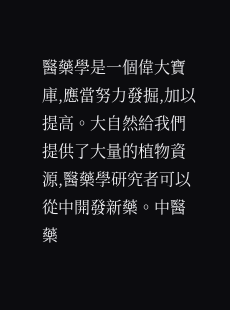醫藥學是一個偉大寶庫,應當努力發掘,加以提高。大自然給我們提供了大量的植物資源,醫藥學研究者可以從中開發新藥。中醫藥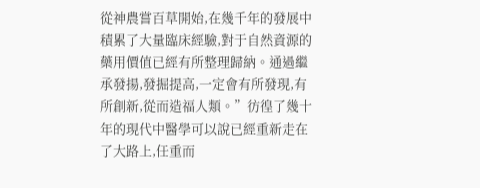從神農嘗百草開始,在幾千年的發展中積累了大量臨床經驗,對于自然資源的藥用價值已經有所整理歸納。通過繼承發揚,發掘提高,一定會有所發現,有所創新,從而造福人類。”彷徨了幾十年的現代中醫學可以說已經重新走在了大路上,任重而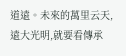道遠。未來的萬里云天,遠大光明,就要看傳承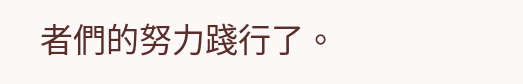者們的努力踐行了。